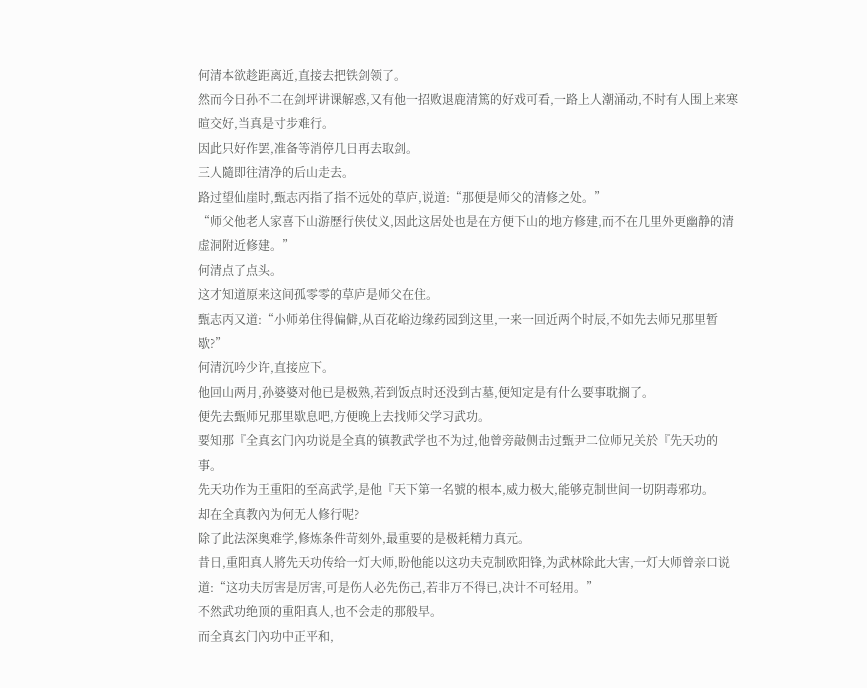何清本欲趁距离近,直接去把铁剑领了。
然而今日孙不二在剑坪讲课解惑,又有他一招败退鹿清篤的好戏可看,一路上人潮涌动,不时有人围上来寒暄交好,当真是寸步难行。
因此只好作罢,准备等消停几日再去取剑。
三人隨即往清净的后山走去。
路过望仙崖时,甄志丙指了指不远处的草庐,说道:“那便是师父的清修之处。”
“师父他老人家喜下山游歷行侠仗义,因此这居处也是在方便下山的地方修建,而不在几里外更幽静的清虚洞附近修建。”
何清点了点头。
这才知道原来这间孤零零的草庐是师父在住。
甄志丙又道:“小师弟住得偏僻,从百花峪边缘药园到这里,一来一回近两个时辰,不如先去师兄那里暂歇?”
何清沉吟少许,直接应下。
他回山两月,孙婆婆对他已是极熟,若到饭点时还没到古墓,便知定是有什么要事耽搁了。
便先去甄师兄那里歇息吧,方便晚上去找师父学习武功。
要知那『全真玄门內功说是全真的镇教武学也不为过,他曾旁敲侧击过甄尹二位师兄关於『先天功的事。
先天功作为王重阳的至高武学,是他『天下第一名號的根本,威力极大,能够克制世间一切阴毒邪功。
却在全真教內为何无人修行呢?
除了此法深奥难学,修炼条件苛刻外,最重要的是极耗精力真元。
昔日,重阳真人將先天功传给一灯大师,盼他能以这功夫克制欧阳锋,为武林除此大害,一灯大师曾亲口说道:“这功夫厉害是厉害,可是伤人必先伤己,若非万不得已,决计不可轻用。”
不然武功绝顶的重阳真人,也不会走的那般早。
而全真玄门內功中正平和,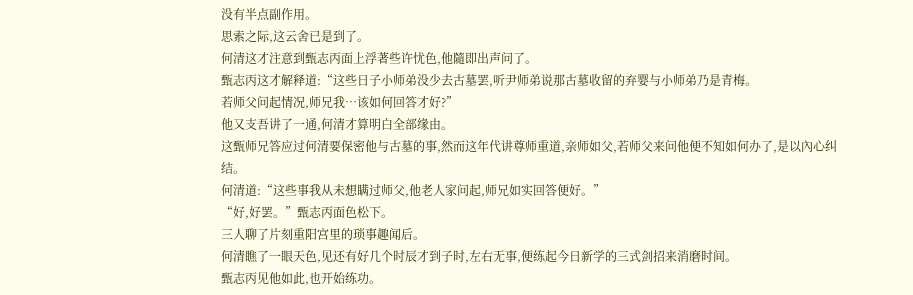没有半点副作用。
思索之际,这云舍已是到了。
何清这才注意到甄志丙面上浮著些许忧色,他隨即出声问了。
甄志丙这才解释道:“这些日子小师弟没少去古墓罢,听尹师弟说那古墓收留的弃婴与小师弟乃是青梅。
若师父问起情况,师兄我…该如何回答才好?”
他又支吾讲了一通,何清才算明白全部缘由。
这甄师兄答应过何清要保密他与古墓的事,然而这年代讲尊师重道,亲师如父,若师父来问他便不知如何办了,是以內心纠结。
何清道:“这些事我从未想瞒过师父,他老人家问起,师兄如实回答便好。”
“好,好罢。”甄志丙面色松下。
三人聊了片刻重阳宫里的琐事趣闻后。
何清瞧了一眼天色,见还有好几个时辰才到子时,左右无事,便练起今日新学的三式剑招来消磨时间。
甄志丙见他如此,也开始练功。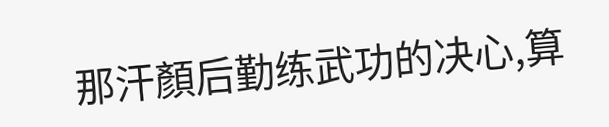那汗顏后勤练武功的决心,算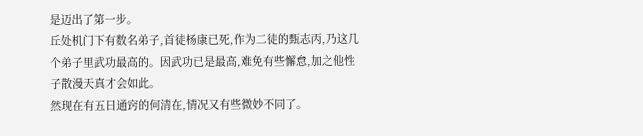是迈出了第一步。
丘处机门下有数名弟子,首徒杨康已死,作为二徒的甄志丙,乃这几个弟子里武功最高的。因武功已是最高,难免有些懈怠,加之他性子散漫天真才会如此。
然现在有五日通窍的何清在,情况又有些微妙不同了。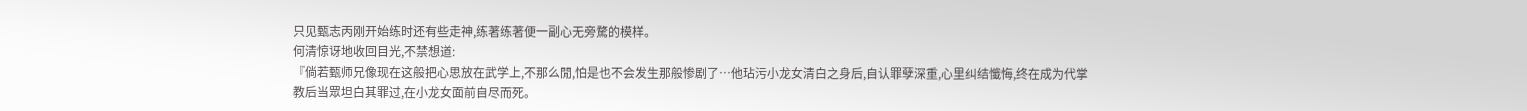只见甄志丙刚开始练时还有些走神,练著练著便一副心无旁騖的模样。
何清惊讶地收回目光,不禁想道:
『倘若甄师兄像现在这般把心思放在武学上,不那么閒,怕是也不会发生那般惨剧了…他玷污小龙女清白之身后,自认罪孽深重,心里纠结懺悔,终在成为代掌教后当眾坦白其罪过,在小龙女面前自尽而死。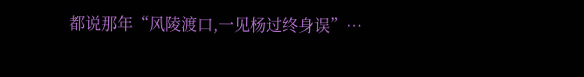都说那年“风陵渡口,一见杨过终身误”…